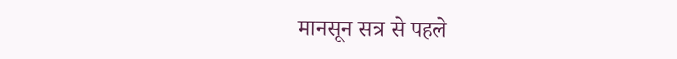मानसून सत्र से पहले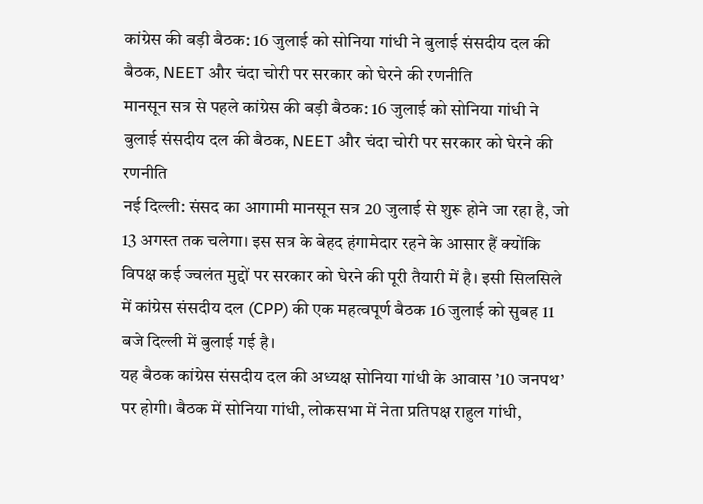कांग्रेस की बड़ी बैठक: 16 जुलाई को सोनिया गांधी ने बुलाई संसदीय दल की बैठक, NEET और चंदा चोरी पर सरकार को घेरने की रणनीति
मानसून सत्र से पहले कांग्रेस की बड़ी बैठक: 16 जुलाई को सोनिया गांधी ने बुलाई संसदीय दल की बैठक, NEET और चंदा चोरी पर सरकार को घेरने की रणनीति
नई दिल्ली: संसद का आगामी मानसून सत्र 20 जुलाई से शुरू होने जा रहा है, जो 13 अगस्त तक चलेगा। इस सत्र के बेहद हंगामेदार रहने के आसार हैं क्योंकि विपक्ष कई ज्वलंत मुद्दों पर सरकार को घेरने की पूरी तैयारी में है। इसी सिलसिले में कांग्रेस संसदीय दल (CPP) की एक महत्वपूर्ण बैठक 16 जुलाई को सुबह 11 बजे दिल्ली में बुलाई गई है।
यह बैठक कांग्रेस संसदीय दल की अध्यक्ष सोनिया गांधी के आवास ’10 जनपथ’ पर होगी। बैठक में सोनिया गांधी, लोकसभा में नेता प्रतिपक्ष राहुल गांधी,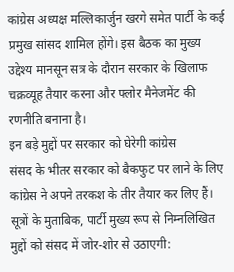कांग्रेस अध्यक्ष मल्लिकार्जुन खरगे समेत पार्टी के कई प्रमुख सांसद शामिल होंगे। इस बैठक का मुख्य उद्देश्य मानसून सत्र के दौरान सरकार के खिलाफ चक्रव्यूह तैयार करना और फ्लोर मैनेजमेंट की रणनीति बनाना है।
इन बड़े मुद्दों पर सरकार को घेरेगी कांग्रेस
संसद के भीतर सरकार को बैकफुट पर लाने के लिए कांग्रेस ने अपने तरकश के तीर तैयार कर लिए हैं। सूत्रों के मुताबिक, पार्टी मुख्य रूप से निम्नलिखित मुद्दों को संसद में जोर-शोर से उठाएगी: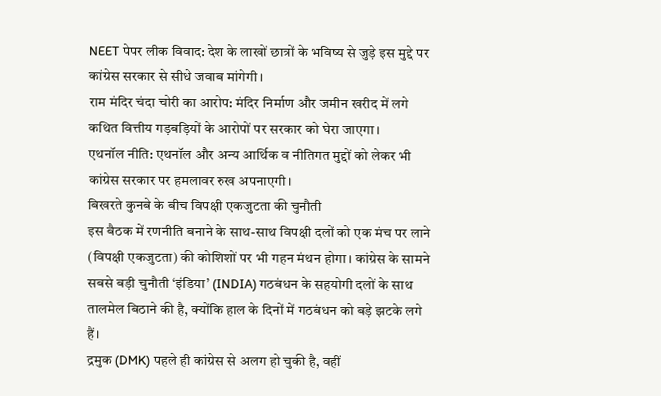NEET पेपर लीक विवाद: देश के लाखों छात्रों के भविष्य से जुड़े इस मुद्दे पर कांग्रेस सरकार से सीधे जवाब मांगेगी।
राम मंदिर चंदा चोरी का आरोप: मंदिर निर्माण और जमीन खरीद में लगे कथित वित्तीय गड़बड़ियों के आरोपों पर सरकार को घेरा जाएगा।
एथनॉल नीति: एथनॉल और अन्य आर्थिक व नीतिगत मुद्दों को लेकर भी कांग्रेस सरकार पर हमलावर रुख अपनाएगी।
बिखरते कुनबे के बीच विपक्षी एकजुटता की चुनौती
इस बैठक में रणनीति बनाने के साथ-साथ विपक्षी दलों को एक मंच पर लाने (विपक्षी एकजुटता) की कोशिशों पर भी गहन मंथन होगा। कांग्रेस के सामने सबसे बड़ी चुनौती ‘इंडिया’ (INDIA) गठबंधन के सहयोगी दलों के साथ तालमेल बिठाने की है, क्योंकि हाल के दिनों में गठबंधन को बड़े झटके लगे हैं।
द्रमुक (DMK) पहले ही कांग्रेस से अलग हो चुकी है, वहीं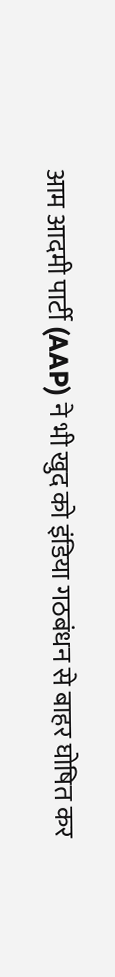आम आदमी पार्टी (AAP) ने भी खुद को इंडिया गठबंधन से बाहर घोषित कर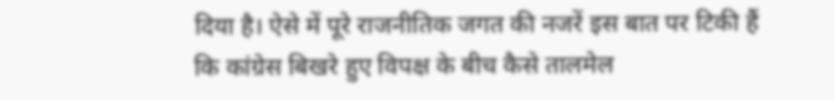दिया है। ऐसे में पूरे राजनीतिक जगत की नजरें इस बात पर टिकी हैं कि कांग्रेस बिखरे हुए विपक्ष के बीच कैसे तालमेल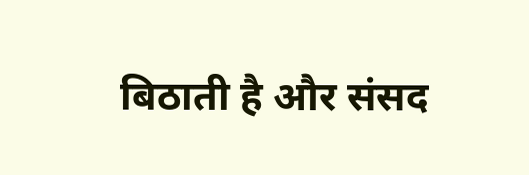बिठाती है और संसद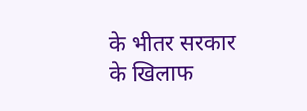के भीतर सरकार के खिलाफ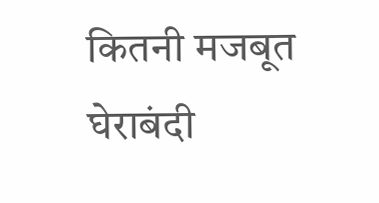कितनी मजबूत घेराबंदी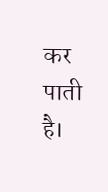कर पाती है।